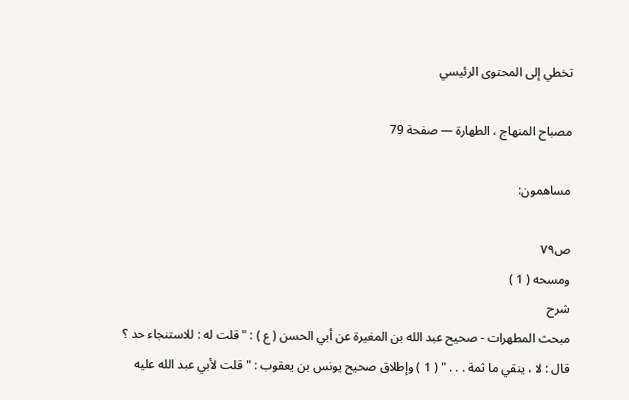تخطي إلى المحتوى الرئيسي

مصباح المنهاج ، الطهارة — صفحة 79

مساهمون:

ص٧٩
ومسحه ( 1 )
شرح
مبحث المطهرات - صحيح عبد الله بن المغيرة عن أبي الحسن ( ع ) : " قلت له : للاستنجاء حد ؟ قال : لا ، ينقي ما ثمة . . . " ( 1 ) وإطلاق صحيح يونس بن يعقوب : " قلت لأبي عبد الله عليه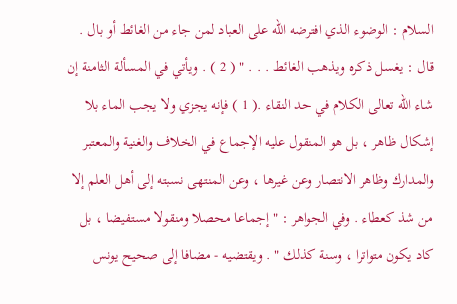السلام : الوضوء الذي افترضه الله على العباد لمن جاء من الغائط أو بال . قال : يغسل ذكره ويذهب الغائط . . . " ( 2 ) . ويأتي في المسألة الثامنة إن شاء الله تعالى الكلام في حد النقاء .( 1 ) فإنه يجزي ولا يجب الماء بلا إشكال ظاهر ، بل هو المنقول عليه الإجماع في الخلاف والغنية والمعتبر والمدارك وظاهر الانتصار وعن غيرها ، وعن المنتهى نسبته إلى أهل العلم إلا من شذ كعطاء . وفي الجواهر : " إجماعا محصلا ومنقولا مستفيضا ، بل كاد يكون متواترا ، وسنة كذلك " . ويقتضيه - مضافا إلى صحيح يونس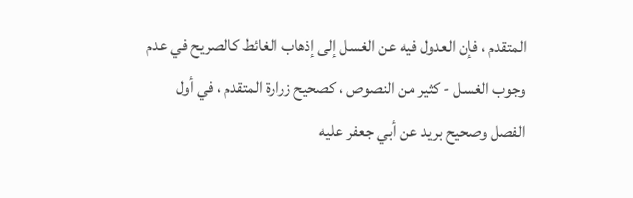المتقدم ، فإن العدول فيه عن الغسل إلى إذهاب الغائط كالصريح في عدم وجوب الغسل - كثير من النصوص ، كصحيح زرارة المتقدم ، في أول الفصل وصحيح بريد عن أبي جعفر عليه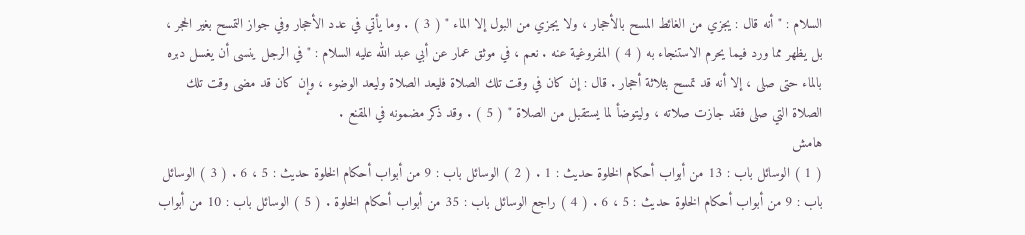السلام : " أنه قال : يجزي من الغائط المسح بالأحجار ، ولا يجزي من البول إلا الماء " ( 3 ) . وما يأتي في عدد الأحجار وفي جواز التمسح بغير الحجر ، بل يظهر مما ورد فيما يحرم الاستنجاء به ( 4 ) المفروغية عنه . نعم ، في موثق عمار عن أبي عبد الله عليه السلام : " في الرجل ينسى أن يغسل دبره بالماء حتى صلى ، إلا أنه قد تمسح بثلاثة أحجار . قال : إن كان في وقت تلك الصلاة فليعد الصلاة وليعد الوضوء ، وإن كان قد مضى وقت تلك الصلاة التي صلى فقد جازت صلاته ، وليتوضأ لما يستقبل من الصلاة " ( 5 ) . وقد ذكر مضمونه في المقنع .
هامش
( 1 ) الوسائل باب : 13 من أبواب أحكام الخلوة حديث : 1 . ( 2 ) الوسائل باب : 9 من أبواب أحكام الخلوة حديث : 5 ، 6 . ( 3 ) الوسائل باب : 9 من أبواب أحكام الخلوة حديث : 5 ، 6 . ( 4 ) راجع الوسائل باب : 35 من أبواب أحكام الخلوة . ( 5 ) الوسائل باب : 10 من أبواب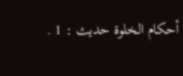أحكام الخلوة حديث : 1 .